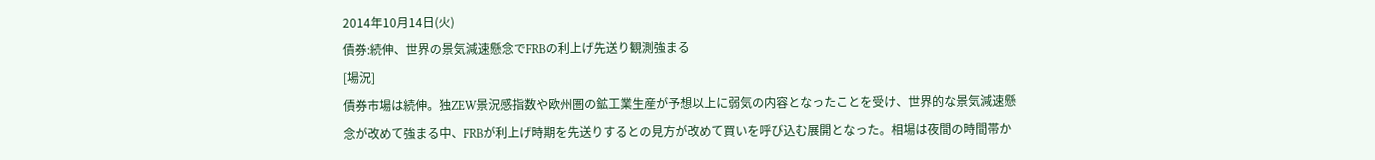2014年10月14日(火)
債券:続伸、世界の景気減速懸念でFRBの利上げ先送り観測強まる
[場況]
債券市場は続伸。独ZEW景況感指数や欧州圏の鉱工業生産が予想以上に弱気の内容となったことを受け、世界的な景気減速懸念が改めて強まる中、FRBが利上げ時期を先送りするとの見方が改めて買いを呼び込む展開となった。相場は夜間の時間帯か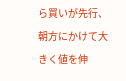ら買いが先行、朝方にかけて大きく値を伸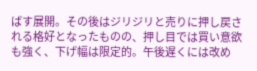ばす展開。その後はジリジリと売りに押し戻される格好となったものの、押し目では買い意欲も強く、下げ幅は限定的。午後遅くには改め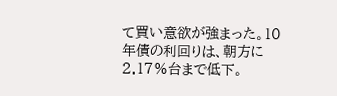て買い意欲が強まった。10年債の利回りは、朝方に2.17%台まで低下。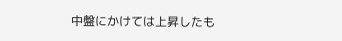中盤にかけては上昇したも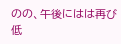のの、午後にはは再び低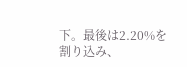下。最後は2.20%を割り込み、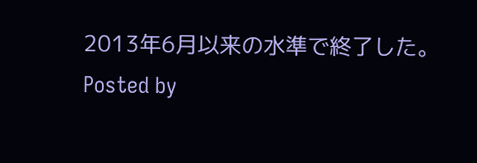2013年6月以来の水準で終了した。
Posted by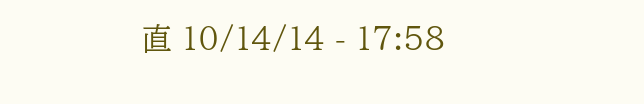直 10/14/14 - 17:58